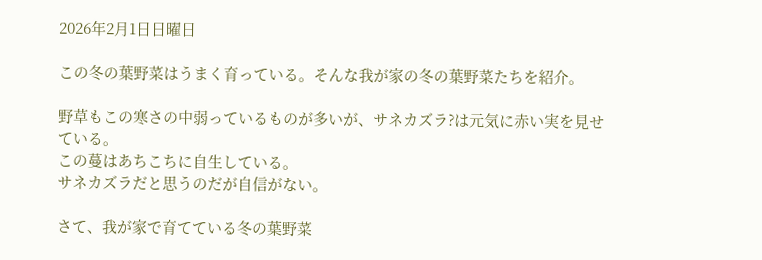2026年2月1日日曜日

この冬の葉野菜はうまく育っている。そんな我が家の冬の葉野菜たちを紹介。

野草もこの寒さの中弱っているものが多いが、サネカズラ?は元気に赤い実を見せている。
この蔓はあちこちに自生している。
サネカズラだと思うのだが自信がない。

さて、我が家で育てている冬の葉野菜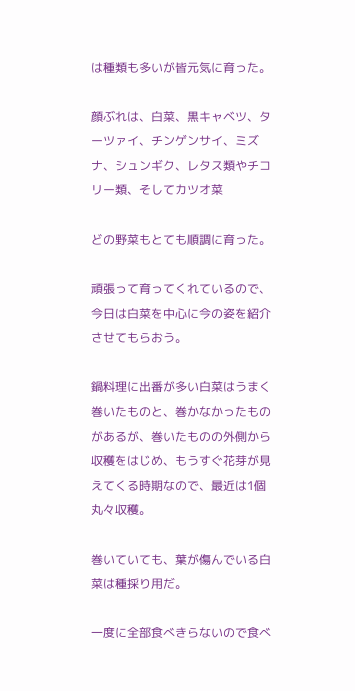は種類も多いが皆元気に育った。

顔ぶれは、白菜、黒キャベツ、ターツァイ、チンゲンサイ、ミズナ、シュンギク、レタス類やチコリー類、そしてカツオ菜

どの野菜もとても順調に育った。

頑張って育ってくれているので、今日は白菜を中心に今の姿を紹介させてもらおう。

鍋料理に出番が多い白菜はうまく巻いたものと、巻かなかったものがあるが、巻いたものの外側から収穫をはじめ、もうすぐ花芽が見えてくる時期なので、最近は1個丸々収穫。

巻いていても、葉が傷んでいる白菜は種採り用だ。

一度に全部食べきらないので食べ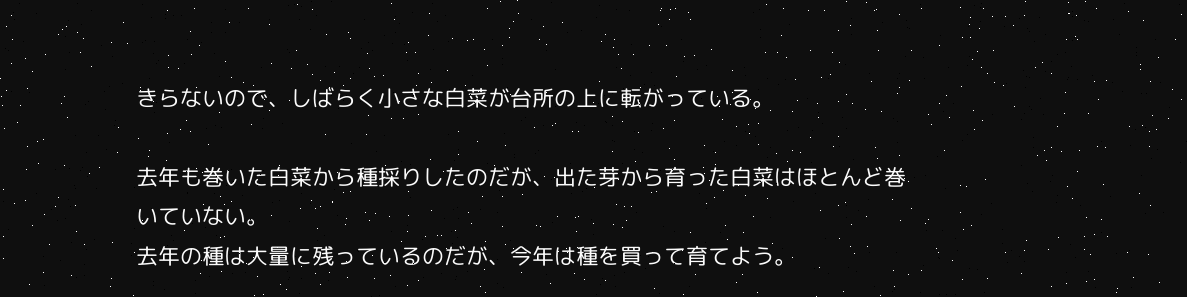きらないので、しばらく小さな白菜が台所の上に転がっている。

去年も巻いた白菜から種採りしたのだが、出た芽から育った白菜はほとんど巻いていない。
去年の種は大量に残っているのだが、今年は種を買って育てよう。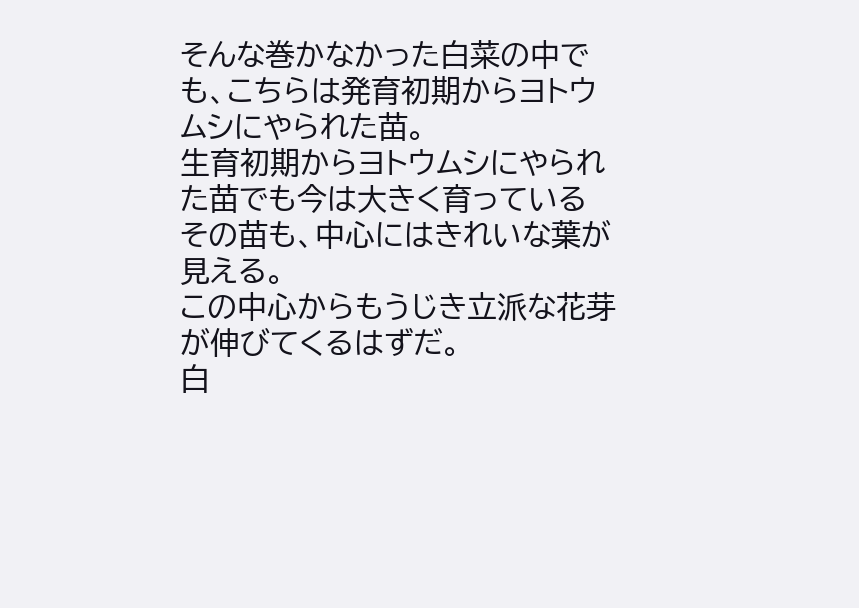そんな巻かなかった白菜の中でも、こちらは発育初期からヨトウムシにやられた苗。
生育初期からヨトウムシにやられた苗でも今は大きく育っている
その苗も、中心にはきれいな葉が見える。
この中心からもうじき立派な花芽が伸びてくるはずだ。
白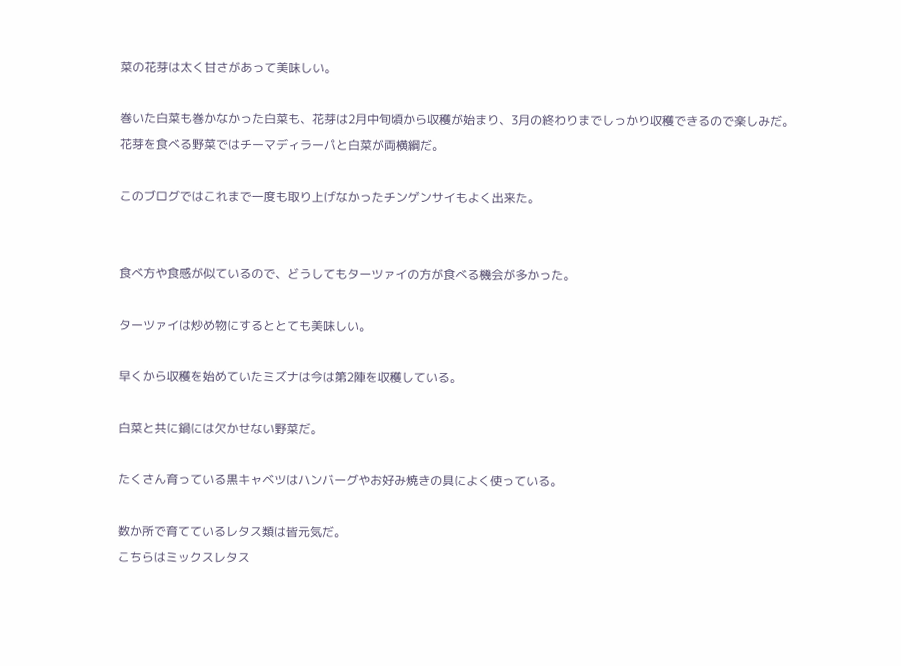菜の花芽は太く甘さがあって美味しい。

巻いた白菜も巻かなかった白菜も、花芽は2月中旬頃から収穫が始まり、3月の終わりまでしっかり収穫できるので楽しみだ。
花芽を食べる野菜ではチーマディラーパと白菜が両横綱だ。

このブログではこれまで一度も取り上げなかったチンゲンサイもよく出来た。


食べ方や食感が似ているので、どうしてもターツァイの方が食べる機会が多かった。

ターツァイは炒め物にするととても美味しい。

早くから収穫を始めていたミズナは今は第2陣を収穫している。

白菜と共に鍋には欠かせない野菜だ。

たくさん育っている黒キャベツはハンバーグやお好み焼きの具によく使っている。

数か所で育てているレタス類は皆元気だ。
こちらはミックスレタス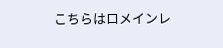こちらはロメインレ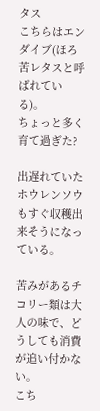タス
こちらはエンダイブ(ほろ苦レタスと呼ばれている)。
ちょっと多く育て過ぎた?

出遅れていたホウレンソウもすぐ収穫出来そうになっている。

苦みがあるチコリー類は大人の味で、どうしても消費が追い付かない。
こち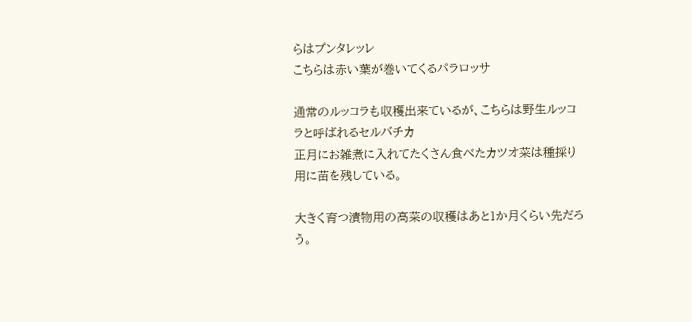らはプンタレッレ
こちらは赤い葉が巻いてくるパラロッサ

通常のルッコラも収穫出来ているが、こちらは野生ルッコラと呼ばれるセルバチカ
正月にお雑煮に入れてたくさん食べたカツオ菜は種採り用に苗を残している。

大きく育つ漬物用の高菜の収穫はあと1か月くらい先だろう。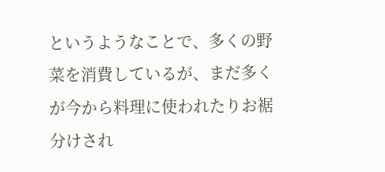というようなことで、多くの野菜を消費しているが、まだ多くが今から料理に使われたりお裾分けされ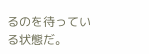るのを待っている状態だ。